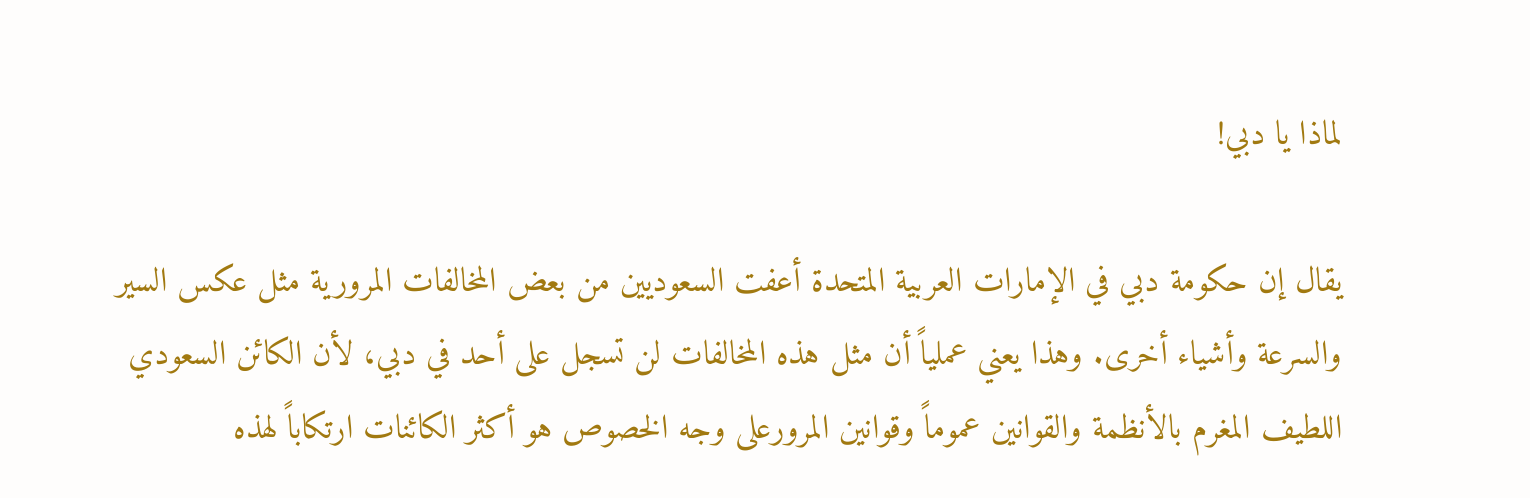لماذا يا دبي!

يقال إن حكومة دبي في الإمارات العربية المتحدة أعفت السعوديين من بعض المخالفات المرورية مثل عكس السير والسرعة وأشياء أخرى. وهذا يعني عملياً أن مثل هذه المخالفات لن تسجل على أحد في دبي، لأن الكائن السعودي اللطيف المغرم بالأنظمة والقوانين عموماً وقوانين المرورعلى وجه الخصوص هو أكثر الكائنات ارتكاباً لهذه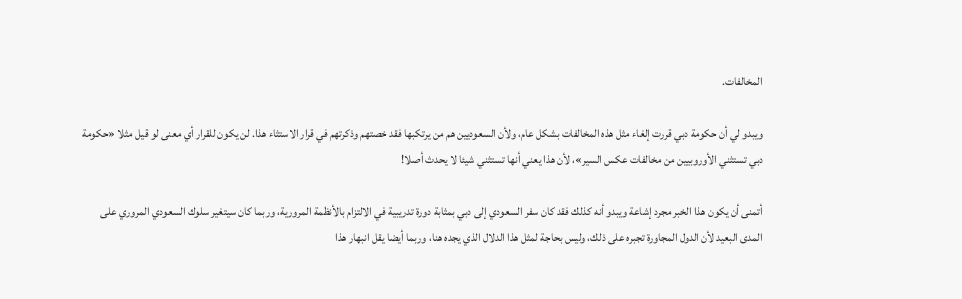المخالفات.

ويبدو لي أن حكومة دبي قررت إلغاء مثل هذه المخالفات بشكل عام، ولأن السعوديين هم من يرتكبها فقد خصتهم وذكرتهم في قرار الاستثاء هذا. لن يكون للقرار أي معنى لو قيل مثلا «حكومة دبي تستثني الأوروبيين من مخالفات عكس السير»، لأن هذا يعني أنها تستثني شيئا لا يحدث أصلا!

أتمنى أن يكون هذا الخبر مجرد إشاعة ويبدو أنه كذلك فقد كان سفر السعودي إلى دبي بمثابة دورة تدريبية في الالتزام بالأنظمة المرورية، وربما كان سيتغير سلوك السعودي المروري على المدى البعيد لأن الدول المجاورة تجبره على ذلك، وليس بحاجة لمثل هذا الدلال الذي يجده هنا، وربما أيضا يقل انبهار هذا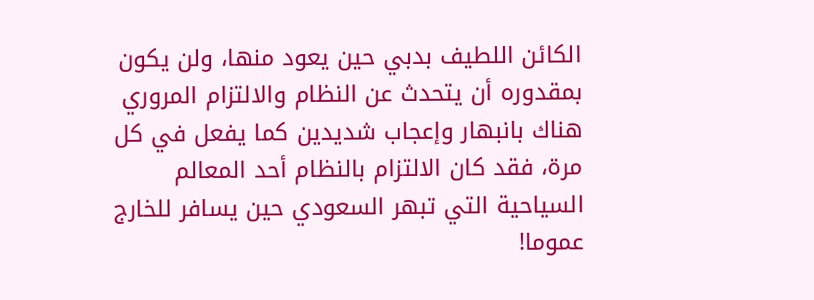الكائن اللطيف بدبي حين يعود منها، ولن يكون بمقدوره أن يتحدث عن النظام والالتزام المروري هناك بانبهار وإعجاب شديدين كما يفعل في كل مرة، فقد كان الالتزام بالنظام أحد المعالم السياحية التي تبهر السعودي حين يسافر للخارج عموما!